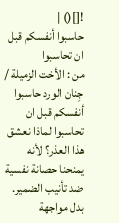![]() |
حاسبوا أنفسكم قبل ان تحاسبوا
من : الأخت الزميلة / جِنان الورد حاسبوا أنفسكم قبل ان تحاسبوا لماذا نعشق هذا العذر؟ لأنه يمنحنا حصانة نفسية ضد تأنيب الضمير. بدل مواجهة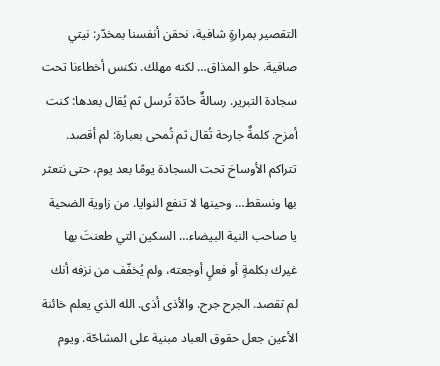التقصير بمرارةٍ شافية، نحقن أنفسنا بمخدّر: نيتي صافية. حلو المذاق… لكنه مهلك. نكنس أخطاءنا تحت سجادة التبرير. رسالةٌ حادّة تُرسل ثم يُقال بعدها: كنت أمزح. كلمةٌ جارحة تُقال ثم تُمحى بعبارة: لم أقصد. تتراكم الأوساخ تحت السجادة يومًا بعد يوم، حتى نتعثر بها ونسقط… وحينها لا تنفع النوايا. من زاوية الضحية يا صاحب النية البيضاء… السكين التي طعنتَ بها غيرك بكلمةٍ أو فعلٍ أوجعته، ولم يُخفّف من نزفه أنك لم تقصد. الجرح جرح. والأذى أذى. الله الذي يعلم خائنة الأعين جعل حقوق العباد مبنية على المشاحّة. ويوم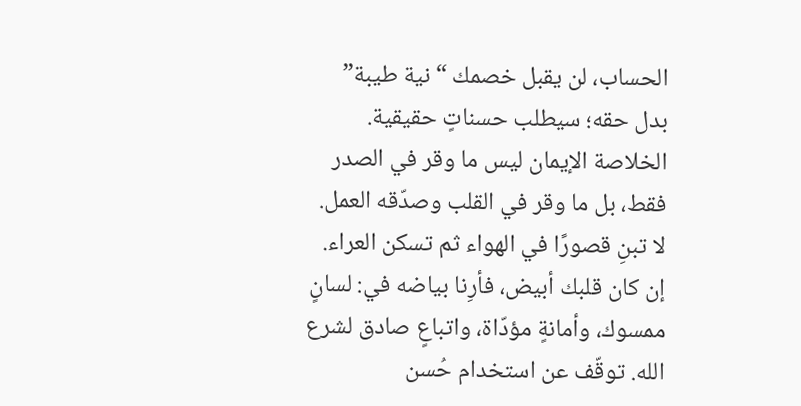الحساب، لن يقبل خصمك “نية طيبة” بدل حقه؛ سيطلب حسناتٍ حقيقية. الخلاصة الإيمان ليس ما وقر في الصدر فقط، بل ما وقر في القلب وصدّقه العمل. لا تبنِ قصورًا في الهواء ثم تسكن العراء. إن كان قلبك أبيض، فأرِنا بياضه في: لسانٍ ممسوك، وأمانةٍ مؤدّاة، واتباعٍ صادق لشرع الله. توقّف عن استخدام حُسن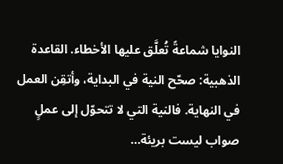النوايا شماعةً تُعلَّق عليها الأخطاء. القاعدة الذهبية: صحّح النية في البداية، وأتقِن العمل في النهاية. فالنية التي لا تتحوّل إلى عملٍ صواب ليست بريئة…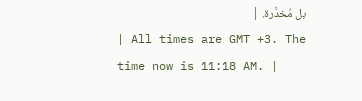بل مُخدَّرة. |
| All times are GMT +3. The time now is 11:18 AM. |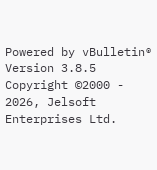Powered by vBulletin® Version 3.8.5
Copyright ©2000 - 2026, Jelsoft Enterprises Ltd.